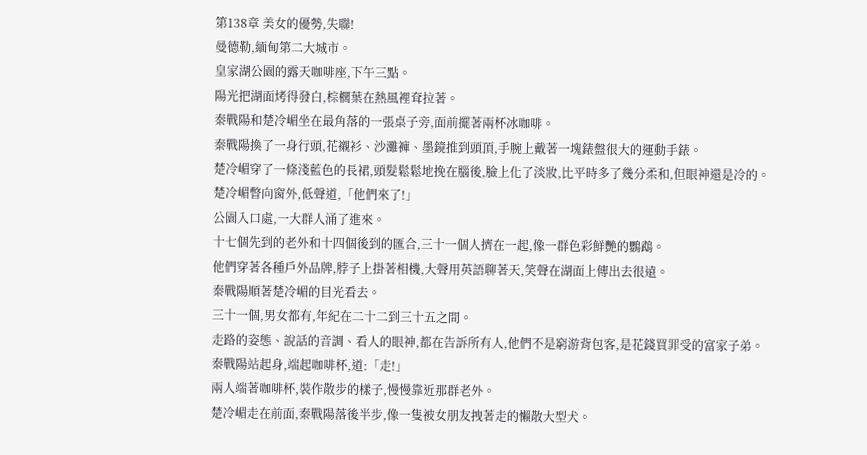第138章 美女的優勢,失聯!
曼德勒,緬甸第二大城市。
皇家湖公園的露天咖啡座,下午三點。
陽光把湖面烤得發白,棕櫚葉在熱風裡耷拉著。
秦戰陽和楚冷嵋坐在最角落的一張桌子旁,面前擺著兩杯冰咖啡。
秦戰陽換了一身行頭,花襯衫、沙灘褲、墨鏡推到頭頂,手腕上戴著一塊錶盤很大的運動手錶。
楚冷嵋穿了一條淺藍色的長裙,頭髮鬆鬆地挽在腦後,臉上化了淡妝,比平時多了幾分柔和,但眼神還是冷的。
楚冷嵋瞥向窗外,低聲道,「他們來了!」
公園入口處,一大群人涌了進來。
十七個先到的老外和十四個後到的匯合,三十一個人擠在一起,像一群色彩鮮艷的鸚鵡。
他們穿著各種戶外品牌,脖子上掛著相機,大聲用英語聊著天,笑聲在湖面上傳出去很遠。
秦戰陽順著楚冷嵋的目光看去。
三十一個,男女都有,年紀在二十二到三十五之間。
走路的姿態、說話的音調、看人的眼神,都在告訴所有人,他們不是窮游背包客,是花錢買罪受的富家子弟。
秦戰陽站起身,端起咖啡杯,道:「走!」
兩人端著咖啡杯,裝作散步的樣子,慢慢靠近那群老外。
楚冷嵋走在前面,秦戰陽落後半步,像一隻被女朋友拽著走的懶散大型犬。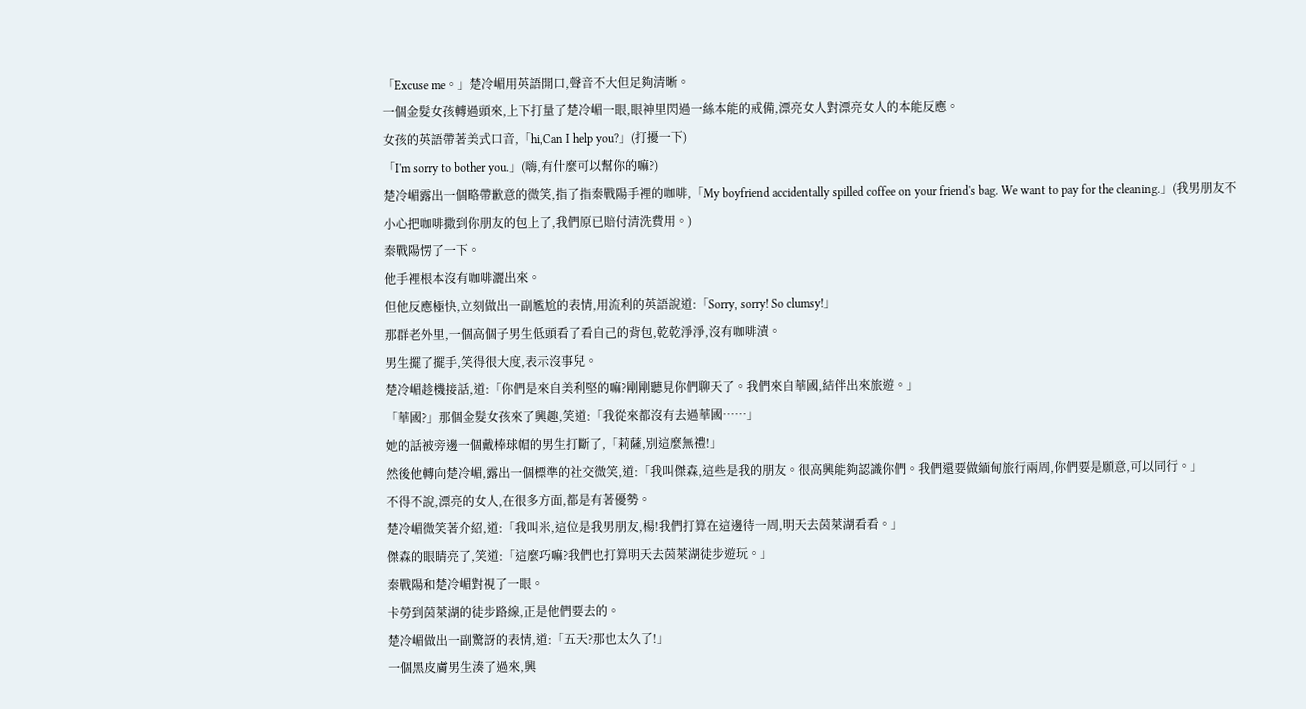「Excuse me。」楚冷嵋用英語開口,聲音不大但足夠清晰。
一個金髮女孩轉過頭來,上下打量了楚冷嵋一眼,眼神里閃過一絲本能的戒備,漂亮女人對漂亮女人的本能反應。
女孩的英語帶著美式口音,「hi,Can I help you?」(打擾一下)
「I'm sorry to bother you.」(嗨,有什麼可以幫你的嘛?)
楚冷嵋露出一個略帶歉意的微笑,指了指秦戰陽手裡的咖啡,「My boyfriend accidentally spilled coffee on your friend's bag. We want to pay for the cleaning.」(我男朋友不小心把咖啡撒到你朋友的包上了,我們原已賠付清洗費用。)
秦戰陽愣了一下。
他手裡根本沒有咖啡灑出來。
但他反應極快,立刻做出一副尷尬的表情,用流利的英語說道:「Sorry, sorry! So clumsy!」
那群老外里,一個高個子男生低頭看了看自己的背包,乾乾淨淨,沒有咖啡漬。
男生擺了擺手,笑得很大度,表示沒事兒。
楚冷嵋趁機接話,道:「你們是來自美利堅的嘛?剛剛聽見你們聊天了。我們來自華國,結伴出來旅遊。」
「華國?」那個金髮女孩來了興趣,笑道:「我從來都沒有去過華國……」
她的話被旁邊一個戴棒球帽的男生打斷了,「莉薩,別這麼無禮!」
然後他轉向楚冷嵋,露出一個標準的社交微笑,道:「我叫傑森,這些是我的朋友。很高興能夠認識你們。我們還要做緬甸旅行兩周,你們要是願意,可以同行。」
不得不說,漂亮的女人,在很多方面,都是有著優勢。
楚冷嵋微笑著介紹,道:「我叫米,這位是我男朋友,楊!我們打算在這邊待一周,明天去茵萊湖看看。」
傑森的眼睛亮了,笑道:「這麼巧嘛?我們也打算明天去茵萊湖徒步遊玩。」
秦戰陽和楚冷嵋對視了一眼。
卡勞到茵萊湖的徒步路線,正是他們要去的。
楚冷嵋做出一副驚訝的表情,道:「五天?那也太久了!」
一個黑皮膚男生湊了過來,興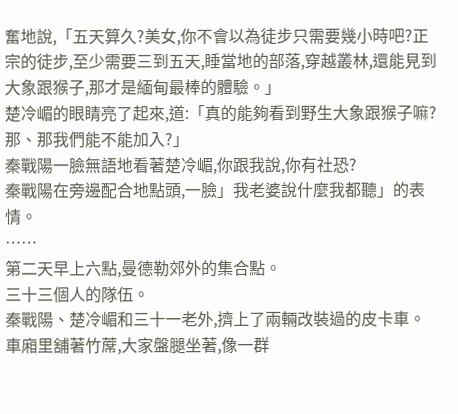奮地說,「五天算久?美女,你不會以為徒步只需要幾小時吧?正宗的徒步,至少需要三到五天,睡當地的部落,穿越叢林,還能見到大象跟猴子,那才是緬甸最棒的體驗。」
楚冷嵋的眼睛亮了起來,道:「真的能夠看到野生大象跟猴子嘛?那、那我們能不能加入?」
秦戰陽一臉無語地看著楚冷嵋,你跟我說,你有社恐?
秦戰陽在旁邊配合地點頭,一臉」我老婆說什麼我都聽」的表情。
……
第二天早上六點,曼德勒郊外的集合點。
三十三個人的隊伍。
秦戰陽、楚冷嵋和三十一老外,擠上了兩輛改裝過的皮卡車。
車廂里舖著竹蓆,大家盤腿坐著,像一群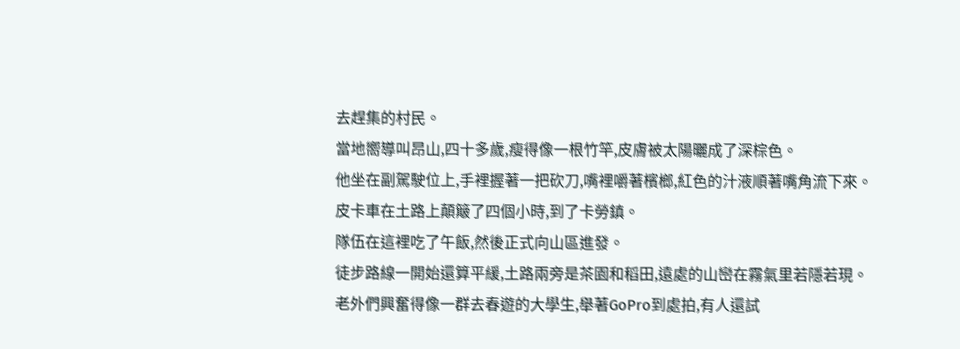去趕集的村民。
當地嚮導叫昂山,四十多歲,瘦得像一根竹竿,皮膚被太陽曬成了深棕色。
他坐在副駕駛位上,手裡握著一把砍刀,嘴裡嚼著檳榔,紅色的汁液順著嘴角流下來。
皮卡車在土路上顛簸了四個小時,到了卡勞鎮。
隊伍在這裡吃了午飯,然後正式向山區進發。
徒步路線一開始還算平緩,土路兩旁是茶園和稻田,遠處的山巒在霧氣里若隱若現。
老外們興奮得像一群去春遊的大學生,舉著GoPro到處拍,有人還試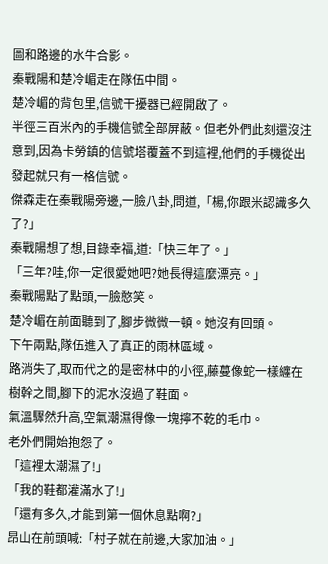圖和路邊的水牛合影。
秦戰陽和楚冷嵋走在隊伍中間。
楚冷嵋的背包里,信號干擾器已經開啟了。
半徑三百米內的手機信號全部屏蔽。但老外們此刻還沒注意到,因為卡勞鎮的信號塔覆蓋不到這裡,他們的手機從出發起就只有一格信號。
傑森走在秦戰陽旁邊,一臉八卦,問道,「楊,你跟米認識多久了?」
秦戰陽想了想,目錄幸福,道:「快三年了。」
「三年?哇,你一定很愛她吧?她長得這麼漂亮。」
秦戰陽點了點頭,一臉憨笑。
楚冷嵋在前面聽到了,腳步微微一頓。她沒有回頭。
下午兩點,隊伍進入了真正的雨林區域。
路消失了,取而代之的是密林中的小徑,藤蔓像蛇一樣纏在樹幹之間,腳下的泥水沒過了鞋面。
氣溫驟然升高,空氣潮濕得像一塊擰不乾的毛巾。
老外們開始抱怨了。
「這裡太潮濕了!」
「我的鞋都灌滿水了!」
「還有多久,才能到第一個休息點啊?」
昂山在前頭喊:「村子就在前邊,大家加油。」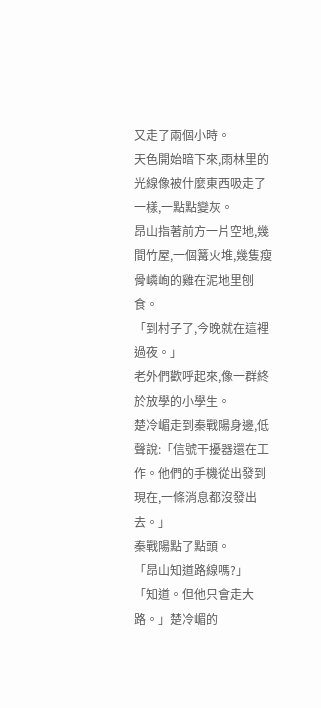又走了兩個小時。
天色開始暗下來,雨林里的光線像被什麼東西吸走了一樣,一點點變灰。
昂山指著前方一片空地,幾間竹屋,一個篝火堆,幾隻瘦骨嶙峋的雞在泥地里刨食。
「到村子了,今晚就在這裡過夜。」
老外們歡呼起來,像一群終於放學的小學生。
楚冷嵋走到秦戰陽身邊,低聲說:「信號干擾器還在工作。他們的手機從出發到現在,一條消息都沒發出去。」
秦戰陽點了點頭。
「昂山知道路線嗎?」
「知道。但他只會走大路。」楚冷嵋的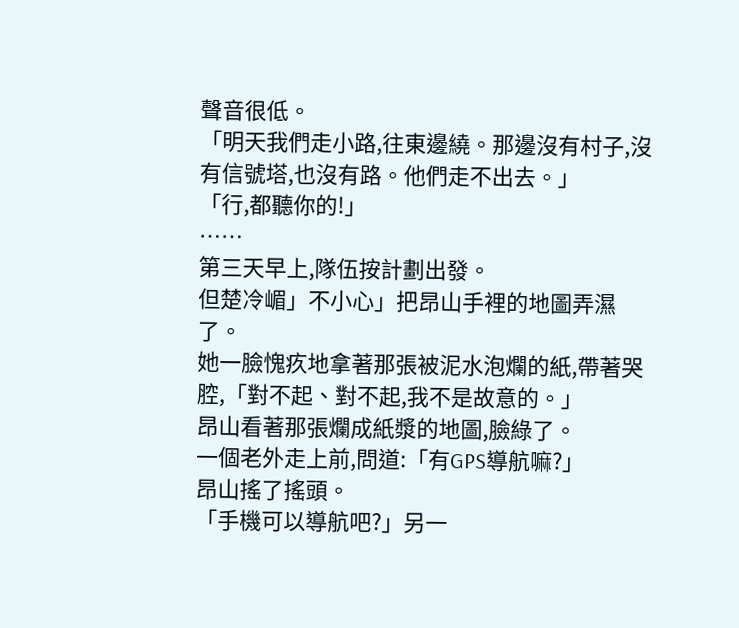聲音很低。
「明天我們走小路,往東邊繞。那邊沒有村子,沒有信號塔,也沒有路。他們走不出去。」
「行,都聽你的!」
……
第三天早上,隊伍按計劃出發。
但楚冷嵋」不小心」把昂山手裡的地圖弄濕了。
她一臉愧疚地拿著那張被泥水泡爛的紙,帶著哭腔,「對不起、對不起,我不是故意的。」
昂山看著那張爛成紙漿的地圖,臉綠了。
一個老外走上前,問道:「有GPS導航嘛?」
昂山搖了搖頭。
「手機可以導航吧?」另一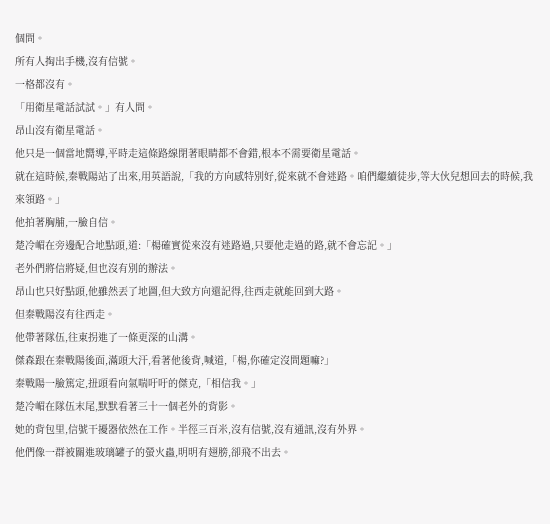個問。
所有人掏出手機,沒有信號。
一格都沒有。
「用衛星電話試試。」有人問。
昂山沒有衛星電話。
他只是一個當地嚮導,平時走這條路線閉著眼睛都不會錯,根本不需要衛星電話。
就在這時候,秦戰陽站了出來,用英語說,「我的方向感特別好,從來就不會迷路。咱們繼續徒步,等大伙兒想回去的時候,我來領路。」
他拍著胸脯,一臉自信。
楚冷嵋在旁邊配合地點頭,道:「楊確實從來沒有迷路過,只要他走過的路,就不會忘記。」
老外們將信將疑,但也沒有別的辦法。
昂山也只好點頭,他雖然丟了地圖,但大致方向還記得,往西走就能回到大路。
但秦戰陽沒有往西走。
他帶著隊伍,往東拐進了一條更深的山溝。
傑森跟在秦戰陽後面,滿頭大汗,看著他後背,喊道,「楊,你確定沒問題嘛?」
秦戰陽一臉篤定,扭頭看向氣喘吁吁的傑克,「相信我。」
楚冷嵋在隊伍末尾,默默看著三十一個老外的背影。
她的背包里,信號干擾器依然在工作。半徑三百米,沒有信號,沒有通訊,沒有外界。
他們像一群被關進玻璃罐子的螢火蟲,明明有翅膀,卻飛不出去。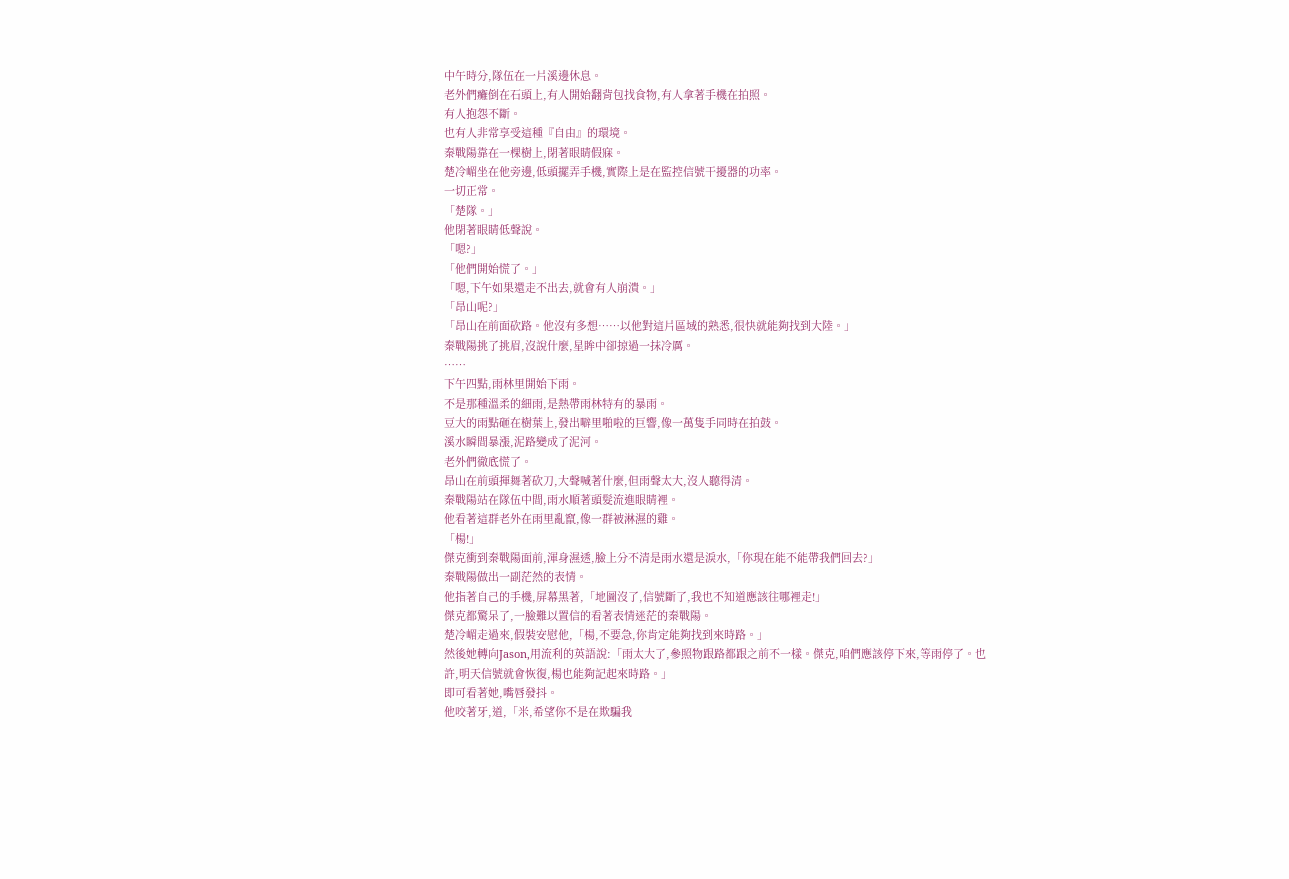中午時分,隊伍在一片溪邊休息。
老外們癱倒在石頭上,有人開始翻背包找食物,有人拿著手機在拍照。
有人抱怨不斷。
也有人非常享受這種『自由』的環境。
秦戰陽靠在一棵樹上,閉著眼睛假寐。
楚冷嵋坐在他旁邊,低頭擺弄手機,實際上是在監控信號干擾器的功率。
一切正常。
「楚隊。」
他閉著眼睛低聲說。
「嗯?」
「他們開始慌了。」
「嗯,下午如果還走不出去,就會有人崩潰。」
「昂山呢?」
「昂山在前面砍路。他沒有多想……以他對這片區域的熟悉,很快就能夠找到大陸。」
秦戰陽挑了挑眉,沒說什麼,星眸中卻掠過一抹冷厲。
……
下午四點,雨林里開始下雨。
不是那種溫柔的細雨,是熱帶雨林特有的暴雨。
豆大的雨點砸在樹葉上,發出噼里啪啦的巨響,像一萬隻手同時在拍鼓。
溪水瞬間暴漲,泥路變成了泥河。
老外們徹底慌了。
昂山在前頭揮舞著砍刀,大聲喊著什麼,但雨聲太大,沒人聽得清。
秦戰陽站在隊伍中間,雨水順著頭髮流進眼睛裡。
他看著這群老外在雨里亂竄,像一群被淋濕的雞。
「楊!」
傑克衝到秦戰陽面前,渾身濕透,臉上分不清是雨水還是淚水,「你現在能不能帶我們回去?」
秦戰陽做出一副茫然的表情。
他指著自己的手機,屏幕黑著,「地圖沒了,信號斷了,我也不知道應該往哪裡走!」
傑克都驚呆了,一臉難以置信的看著表情迷茫的秦戰陽。
楚冷嵋走過來,假裝安慰他,「楊,不要急,你肯定能夠找到來時路。」
然後她轉向Jason,用流利的英語說:「雨太大了,參照物跟路都跟之前不一樣。傑克,咱們應該停下來,等雨停了。也許,明天信號就會恢復,楊也能夠記起來時路。」
即可看著她,嘴唇發抖。
他咬著牙,道,「米,希望你不是在欺騙我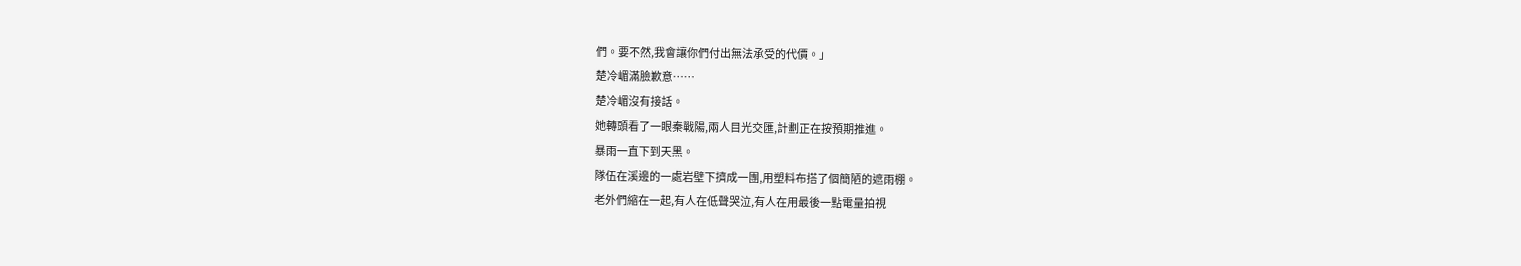們。要不然,我會讓你們付出無法承受的代價。」
楚冷嵋滿臉歉意……
楚冷嵋沒有接話。
她轉頭看了一眼秦戰陽,兩人目光交匯,計劃正在按預期推進。
暴雨一直下到天黑。
隊伍在溪邊的一處岩壁下擠成一團,用塑料布搭了個簡陋的遮雨棚。
老外們縮在一起,有人在低聲哭泣,有人在用最後一點電量拍視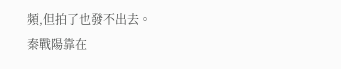頻,但拍了也發不出去。
秦戰陽靠在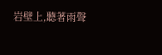岩壁上,聽著雨聲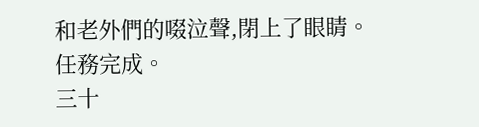和老外們的啜泣聲,閉上了眼睛。
任務完成。
三十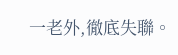一老外,徹底失聯。